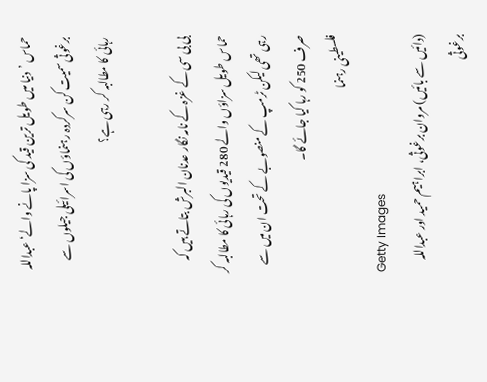حماس ’دنیا میں طویل ترین قید کی سزا پانے والے‘ عبداللہ برغوثی سمیت کن سرکردہ رہنماؤں کی اسرائیلی جیلوں سے رہائی کا مطالبہ کر رہی ہے؟

بی بی سی کے غزہ کے نامہ نگار عدنان البرش بتاتے ہیں کہ حماس طویل سزاؤں والے 280 قیدیوں کی رہائی کا مطالبہ کر رہی تھی لیکن ٹرمپ کے منصوبے کے تحت ان میں سے صرف 250 کو رہا کیا جائے گا۔
فلسطینی رہنما
Getty Images
(دائیں سے بائیں) مروان برغوثی، ابراہیم حمید اور عبداللہ برغوثی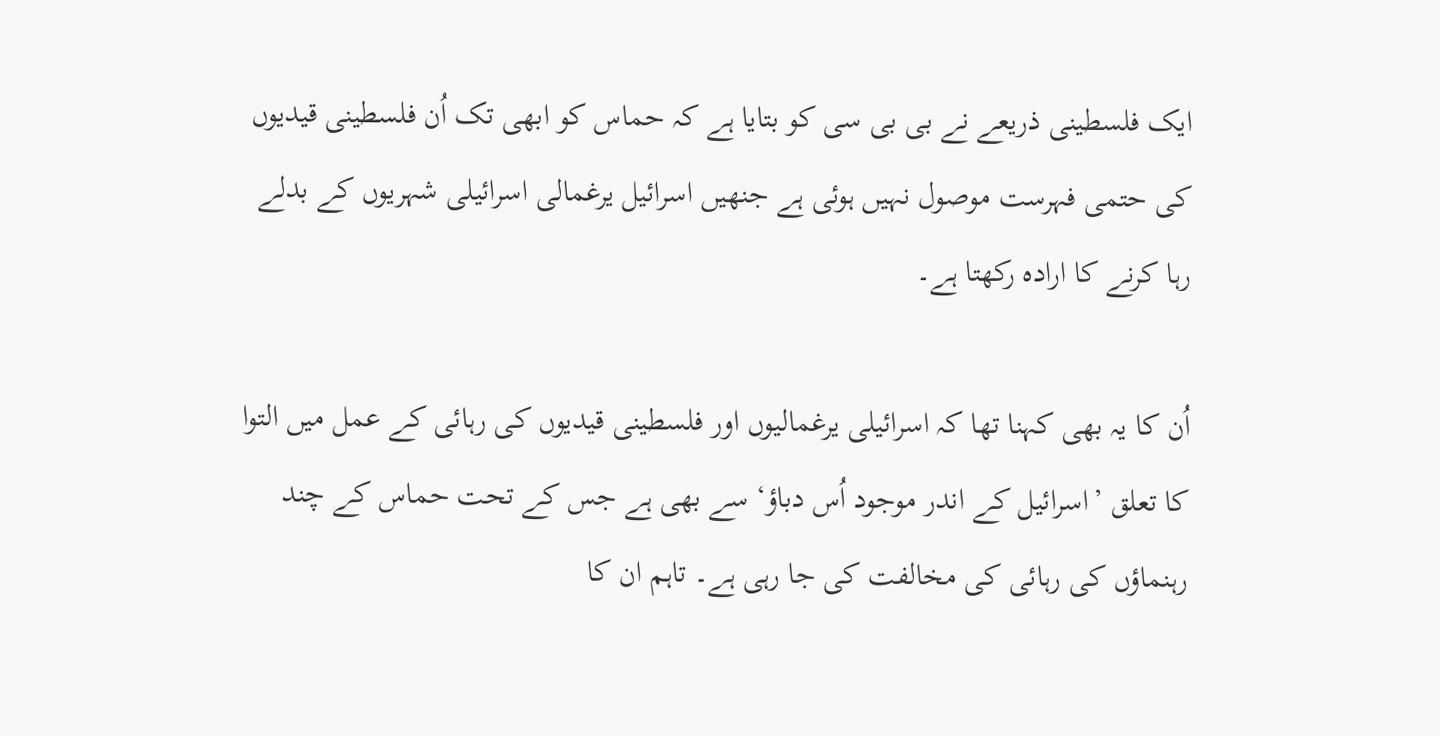ایک فلسطینی ذریعے نے بی بی سی کو بتایا ہے کہ حماس کو ابھی تک اُن فلسطینی قیدیوں کی حتمی فہرست موصول نہیں ہوئی ہے جنھیں اسرائیل یرغمالی اسرائیلی شہریوں کے بدلے رہا کرنے کا ارادہ رکھتا ہے۔

اُن کا یہ بھی کہنا تھا کہ اسرائیلی یرغمالیوں اور فلسطینی قیدیوں کی رہائی کے عمل میں التوا کا تعلق ’اسرائیل کے اندر موجود اُس دباؤ‘ سے بھی ہے جس کے تحت حماس کے چند رہنماؤں کی رہائی کی مخالفت کی جا رہی ہے۔ تاہم ان کا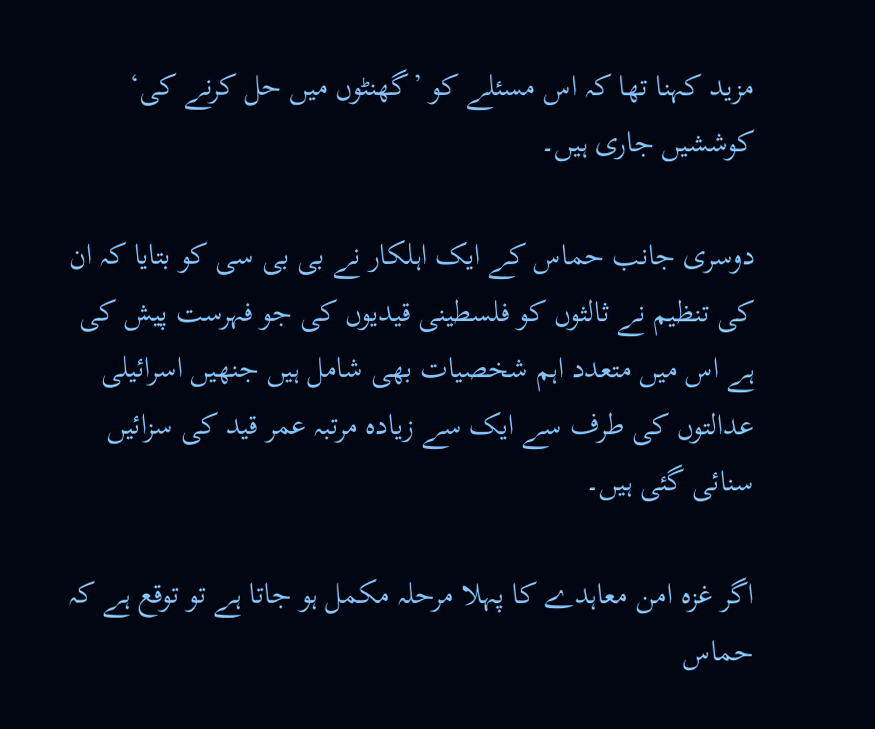مزید کہنا تھا کہ اس مسئلے کو ’گھنٹوں میں حل کرنے کی‘ کوششیں جاری ہیں۔

دوسری جانب حماس کے ایک اہلکار نے بی بی سی کو بتایا کہ ان کی تنظیم نے ثالثوں کو فلسطینی قیدیوں کی جو فہرست پیش کی ہے اس میں متعدد اہم شخصیات بھی شامل ہیں جنھیں اسرائیلی عدالتوں کی طرف سے ایک سے زیادہ مرتبہ عمر قید کی سزائیں سنائی گئی ہیں۔

اگر غزہ امن معاہدے کا پہلا مرحلہ مکمل ہو جاتا ہے تو توقع ہے کہ حماس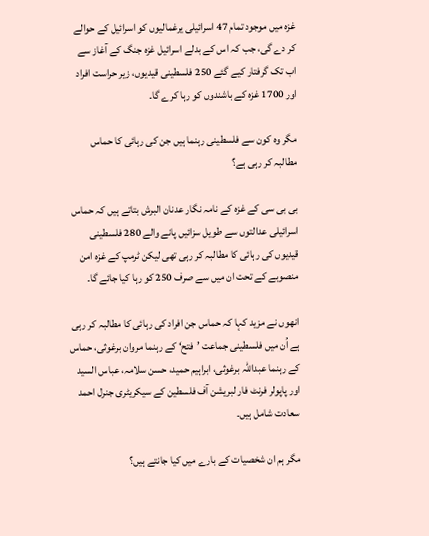غزہ میں موجود تمام 47 اسرائیلی یرغمالیوں کو اسرائیل کے حوالے کر دے گی، جب کہ اس کے بدلے اسرائیل غزہ جنگ کے آغاز سے اب تک گرفتار کیے گئے 250 فلسطینی قیدیوں، زیر حراست افراد اور 1700 غزہ کے باشندوں کو رہا کرے گا۔

مگر وہ کون سے فلسطینی رہنما ہیں جن کی رہائی کا حماس مطالبہ کر رہی ہے؟

بی بی سی کے غزہ کے نامہ نگار عدنان البرش بتاتے ہیں کہ حماس اسرائیلی عدالتوں سے طویل سزائیں پانے والے 280 فلسطینی قیدیوں کی رہائی کا مطالبہ کر رہی تھی لیکن ٹرمپ کے غزہ امن منصوبے کے تحت ان میں سے صرف 250 کو رہا کیا جائے گا۔

انھوں نے مزید کہا کہ حماس جن افراد کی رہائی کا مطالبہ کر رہی ہے اُن میں فلسطینی جماعت ’فتح‘ کے رہنما مروان برغوثی، حماس کے رہنما عبداللہ برغوثی، ابراہیم حمید، حسن سلامہ، عباس السید اور پاپولر فرنٹ فار لبریشن آف فلسطین کے سیکریٹری جنرل احمد سعادت شامل ہیں۔

مگر ہم ان شخصیات کے بارے میں کیا جانتے ہیں؟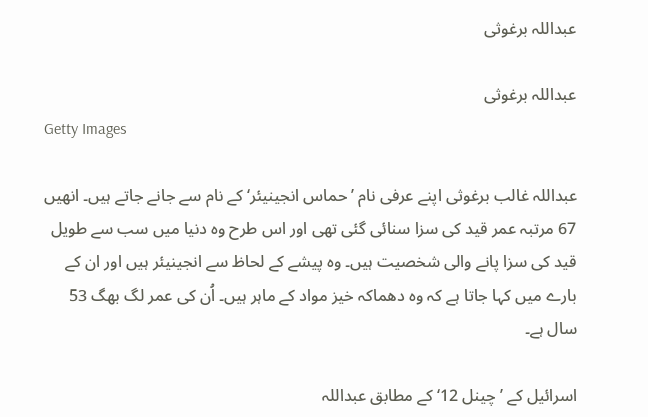عبداللہ برغوثی

عبداللہ برغوثی
Getty Images

عبداللہ غالب برغوثی اپنے عرفی نام ’حماس انجینیئر‘ کے نام سے جانے جاتے ہیں۔ انھیں 67 مرتبہ عمر قید کی سزا سنائی گئی تھی اور اس طرح وہ دنیا میں سب سے طویل قید کی سزا پانے والی شخصیت ہیں۔ وہ پیشے کے لحاظ سے انجینیئر ہیں اور ان کے بارے میں کہا جاتا ہے کہ وہ دھماکہ خیز مواد کے ماہر ہیں۔ اُن کی عمر لگ بھگ 53 سال ہے۔

اسرائیل کے ’چینل 12‘ کے مطابق عبداللہ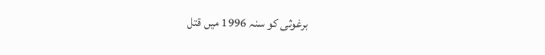برغوثی کو سنہ 1996 میں قتل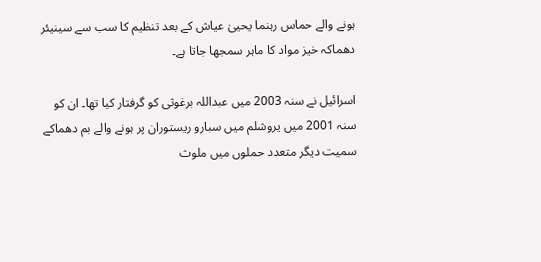ہونے والے حماس رہنما یحییٰ عیاش کے بعد تنظیم کا سب سے سینیئر دھماکہ خیز مواد کا ماہر سمجھا جاتا ہے۔

اسرائیل نے سنہ 2003 میں عبداللہ برغوثی کو گرفتار کیا تھا۔ ان کو سنہ 2001 میں یروشلم میں سبارو ریستوران پر ہونے والے بم دھماکے سمیت دیگر متعدد حملوں میں ملوث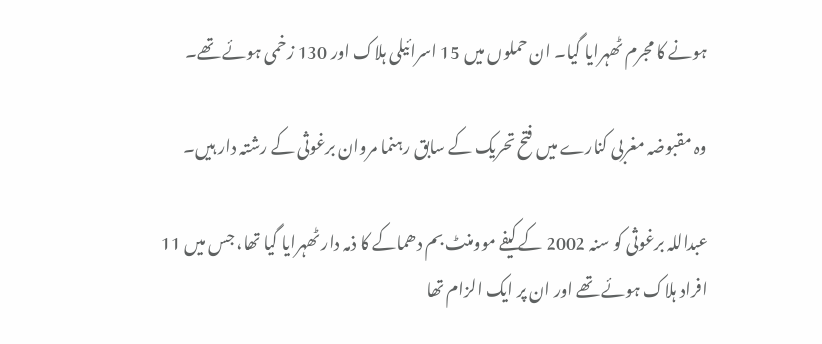ہونے کا مجرم ٹھہرایا گیا۔ ان حملوں میں 15 اسرائیلی ہلاک اور 130 زخمی ہوئے تھے۔

وہ مقبوضہ مغربی کنارے میں فتح تحریک کے سابق رہنما مروان برغوثی کے رشتہ دار ہیں۔

عبداللہ برغوثی کو سنہ 2002 کے کیفے موومنٹ بم دھماکے کا ذمہ دار ٹھہرایا گیا تھا، جس میں 11 افراد ہلاک ہوئے تھے اور ان پر ایک الزام تھا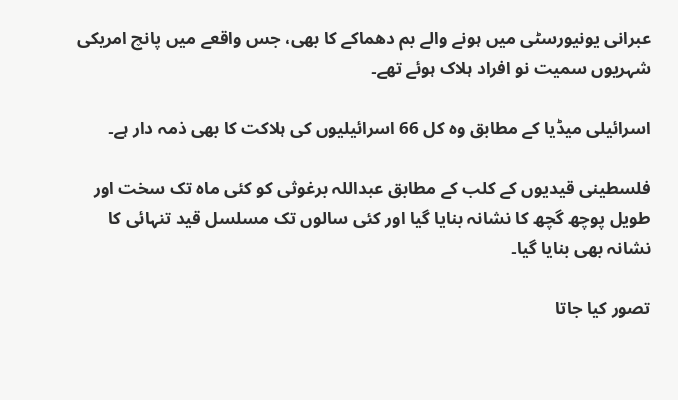عبرانی یونیورسٹی میں ہونے والے بم دھماکے کا بھی، جس واقعے میں پانچ امریکی شہریوں سمیت نو افراد ہلاک ہوئے تھے۔

اسرائیلی میڈیا کے مطابق وہ کل 66 اسرائیلیوں کی ہلاکت کا بھی ذمہ دار ہے۔

فلسطینی قیدیوں کے کلب کے مطابق عبداللہ برغوثی کو کئی ماہ تک سخت اور طویل پوچھ گچھ کا نشانہ بنایا گیا اور کئی سالوں تک مسلسل قید تنہائی کا نشانہ بھی بنایا گیا۔

تصور کیا جاتا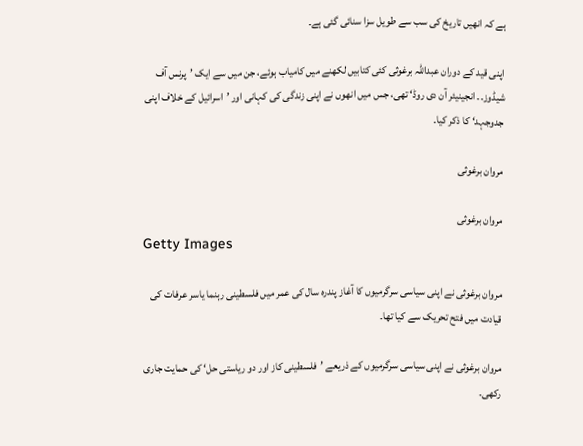ہے کہ انھیں تاریخ کی سب سے طویل سزا سنائی گئی ہے۔

اپنی قید کے دوران عبداللہ برغوثی کئی کتابیں لکھنے میں کامیاب ہوئے، جن میں سے ایک ’پرنس آف شیڈوز۔۔ انجینیئر آن دی روڈ‘ تھی، جس میں انھوں نے اپنی زندگی کی کہانی اور ’اسرائیل کے خلاف اپنی جدوجہد‘ کا ذکر کیا۔

مروان برغوثی

مروان برغوثی
Getty Images

مروان برغوثی نے اپنی سیاسی سرگرمیوں کا آغاز پندرہ سال کی عمر میں فلسطینی رہنما یاسر عرفات کی قیادت میں فتح تحریک سے کیا تھا۔

مروان برغوثی نے اپنی سیاسی سرگرمیوں کے ذریعے ’فلسطینی کاز اور دو ریاستی حل‘ کی حمایت جاری رکھی۔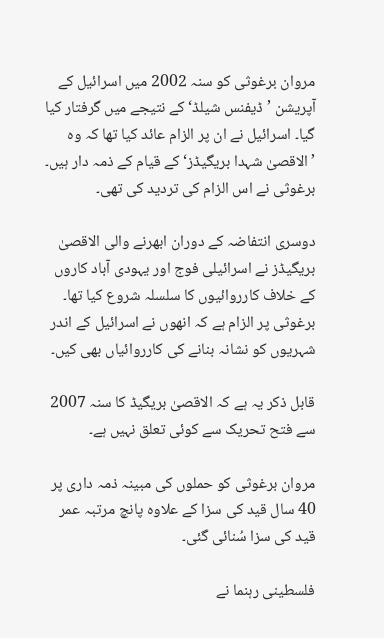مروان برغوثی کو سنہ 2002 میں اسرائیل کے آپریشن ’ڈیفنس شیلڈ‘ کے نتیجے میں گرفتار کیا گیا۔ اسرائیل نے ان پر الزام عائد کیا تھا کہ وہ ’الاقصیٰ شہدا بریگیڈز‘ کے قیام کے ذمہ دار ہیں۔ برغوثی نے اس الزام کی تردید کی تھی۔

دوسری انتفاضہ کے دوران ابھرنے والی الاقصیٰ بریگیڈز نے اسرائیلی فوج اور یہودی آباد کاروں کے خلاف کارروائیوں کا سلسلہ شروع کیا تھا۔ برغوثی پر الزام ہے کہ انھوں نے اسرائیل کے اندر شہریوں کو نشانہ بنانے کی کارروائیاں بھی کیں۔

قابل ذکر یہ ہے کہ الاقصیٰ بریگیڈ کا سنہ 2007 سے فتح تحریک سے کوئی تعلق نہیں ہے۔

مروان برغوثی کو حملوں کی مبینہ ذمہ داری پر 40 سال قید کی سزا کے علاوہ پانچ مرتبہ عمر قید کی سزا سُنائی گئی۔

فلسطینی رہنما نے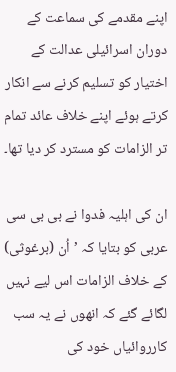اپنے مقدمے کی سماعت کے دوران اسرائیلی عدالت کے اختیار کو تسلیم کرنے سے انکار کرتے ہوئے اپنے خلاف عائد تمام تر الزامات کو مسترد کر دیا تھا۔

ان کی اہلیہ فدوا نے بی بی سی عربی کو بتایا کہ ’اُن (برغوثی) کے خلاف الزامات اس لیے نہیں لگائے گئے کہ انھوں نے یہ سب کارروائیاں خود کی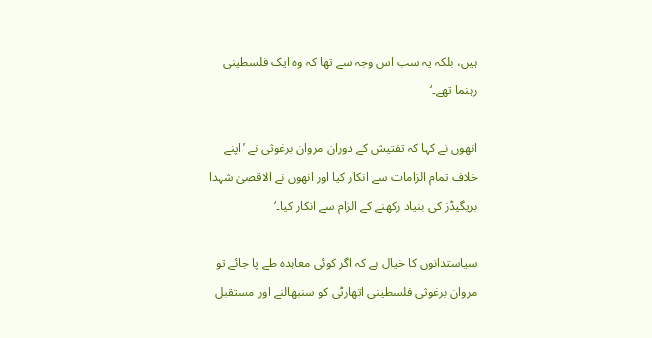ہیں، بلکہ یہ سب اس وجہ سے تھا کہ وہ ایک فلسطینی رہنما تھے۔‘

انھوں نے کہا کہ تفتیش کے دوران مروان برغوثی نے ’اپنے خلاف تمام الزامات سے انکار کیا اور انھوں نے الاقصیٰ شہدا بریگیڈز کی بنیاد رکھنے کے الزام سے انکار کیا۔‘

سیاستدانوں کا خیال ہے کہ اگر کوئی معاہدہ طے پا جائے تو مروان برغوثی فلسطینی اتھارٹی کو سنبھالنے اور مستقبل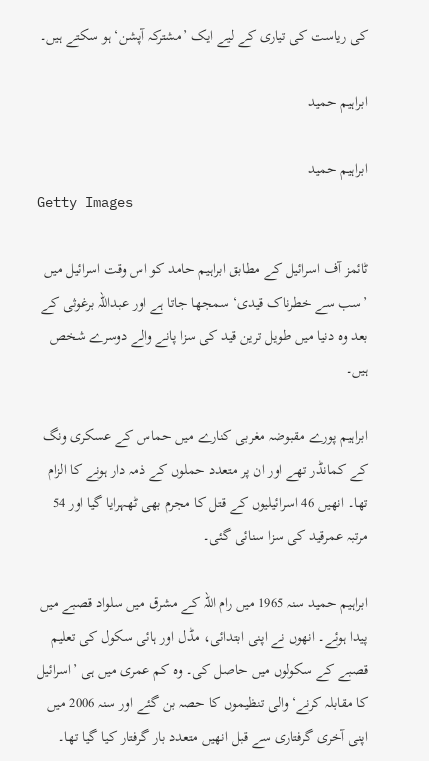کی ریاست کی تیاری کے لیے ایک ’مشترکہ آپشن‘ ہو سکتے ہیں۔

ابراہیم حمید

ابراہیم حمید
Getty Images

ٹائمز آف اسرائیل کے مطابق ابراہیم حامد کو اس وقت اسرائیل میں ’سب سے خطرناک قیدی‘ سمجھا جاتا ہے اور عبداللہ برغوثی کے بعد وہ دنیا میں طویل ترین قید کی سزا پانے والے دوسرے شخص ہیں۔

ابراہیم پورے مقبوضہ مغربی کنارے میں حماس کے عسکری ونگ کے کمانڈر تھے اور ان پر متعدد حملوں کے ذمہ دار ہونے کا الزام تھا۔ انھیں 46 اسرائیلیوں کے قتل کا مجرم بھی ٹھہرایا گیا اور 54 مرتبہ عمرقید کی سزا سنائی گئی۔

ابراہیم حمید سنہ 1965 میں رام اللہ کے مشرق میں سلواد قصبے میں پیدا ہوئے۔ انھوں نے اپنی ابتدائی، مڈل اور ہائی سکول کی تعلیم قصبے کے سکولوں میں حاصل کی۔ وہ کم عمری میں ہی ’اسرائیل کا مقابلہ کرنے‘ والی تنظیموں کا حصہ بن گئے اور سنہ 2006 میں اپنی آخری گرفتاری سے قبل انھیں متعدد بار گرفتار کیا گیا تھا۔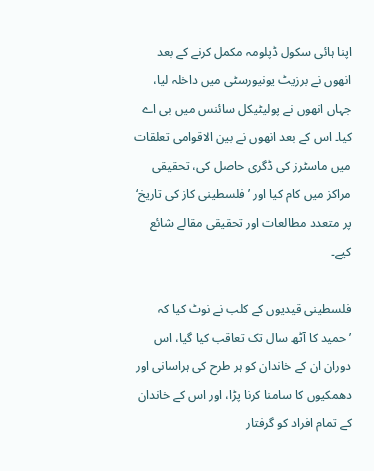اپنا ہائی سکول ڈپلومہ مکمل کرنے کے بعد انھوں نے برزیٹ یونیورسٹی میں داخلہ لیا، جہاں انھوں نے پولیٹیکل سائنس میں بی اے کیا۔ اس کے بعد انھوں نے بین الاقوامی تعلقات میں ماسٹرز کی ڈگری حاصل کی، تحقیقی مراکز میں کام کیا اور ’فلسطینی کاز کی تاریخ‘ پر متعدد مطالعات اور تحقیقی مقالے شائع کیے۔

فلسطینی قیدیوں کے کلب نے نوٹ کیا کہ ’حمید کا آٹھ سال تک تعاقب کیا گیا، اس دوران ان کے خاندان کو ہر طرح کی ہراسانی اور دھمکیوں کا سامنا کرنا پڑا، اور اس کے خاندان کے تمام افراد کو گرفتار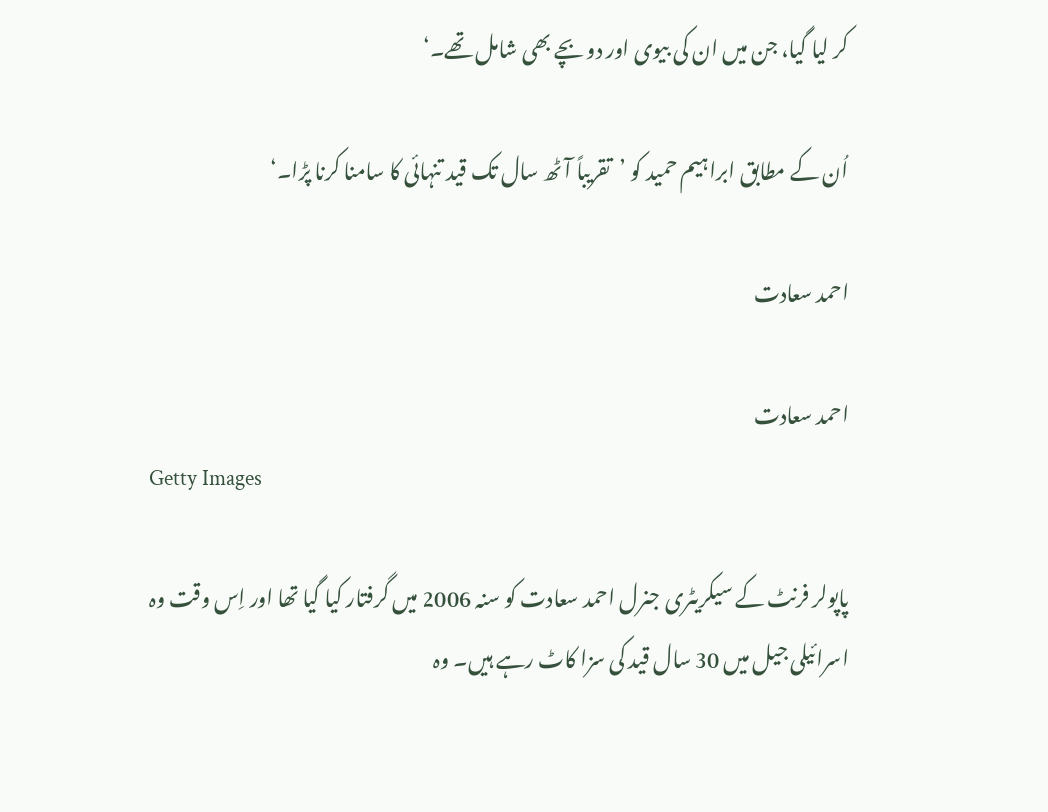کر لیا گیا، جن میں ان کی بیوی اور دو بچے بھی شامل تھے۔‘

اُن کے مطابق ابراہیم حمید کو ’تقریباً آٹھ سال تک قید تنہائی کا سامنا کرنا پڑا۔‘

احمد سعادت

احمد سعادت
Getty Images

پاپولر فرنٹ کے سیکریٹری جنرل احمد سعادت کو سنہ 2006 میں گرفتار کیا گیا تھا اور اِس وقت وہ اسرائیلی جیل میں 30 سال قید کی سزا کاٹ رہے ہیں۔ وہ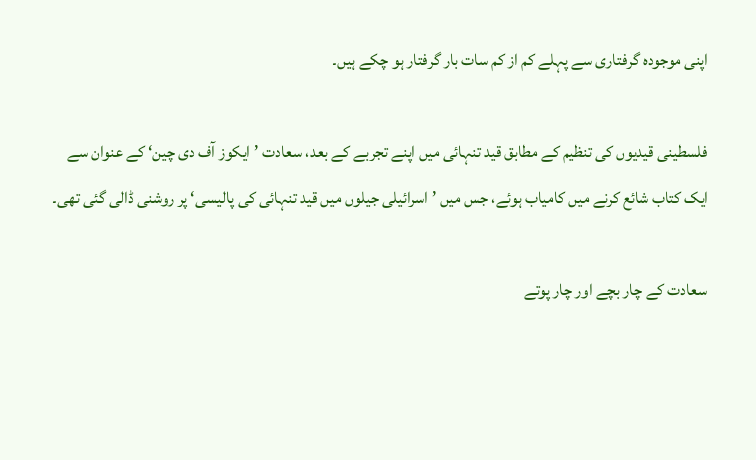اپنی موجودہ گرفتاری سے پہلے کم از کم سات بار گرفتار ہو چکے ہیں۔

فلسطینی قیدیوں کی تنظیم کے مطابق قید تنہائی میں اپنے تجربے کے بعد، سعادت ’ایکوز آف دی چین‘ کے عنوان سے ایک کتاب شائع کرنے میں کامیاب ہوئے، جس میں ’اسرائیلی جیلوں میں قید تنہائی کی پالیسی‘ پر روشنی ڈالی گئی تھی۔

سعادت کے چار بچے اور چار پوتے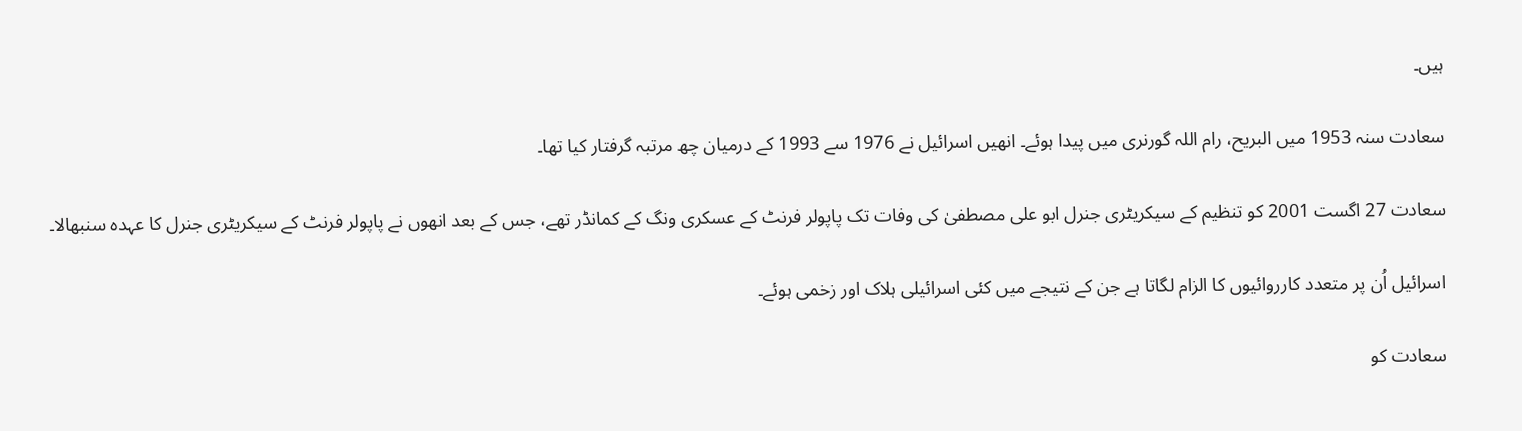ہیں۔

سعادت سنہ 1953 میں البریح، رام اللہ گورنری میں پیدا ہوئے۔ انھیں اسرائیل نے 1976 سے 1993 کے درمیان چھ مرتبہ گرفتار کیا تھا۔

سعادت 27 اگست 2001 کو تنظیم کے سیکریٹری جنرل ابو علی مصطفیٰ کی وفات تک پاپولر فرنٹ کے عسکری ونگ کے کمانڈر تھے، جس کے بعد انھوں نے پاپولر فرنٹ کے سیکریٹری جنرل کا عہدہ سنبھالا۔

اسرائیل اُن پر متعدد کارروائیوں کا الزام لگاتا ہے جن کے نتیجے میں کئی اسرائیلی ہلاک اور زخمی ہوئے۔

سعادت کو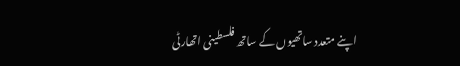اپنے متعدد ساتھیوں کے ساتھ فلسطینی اتھارٹی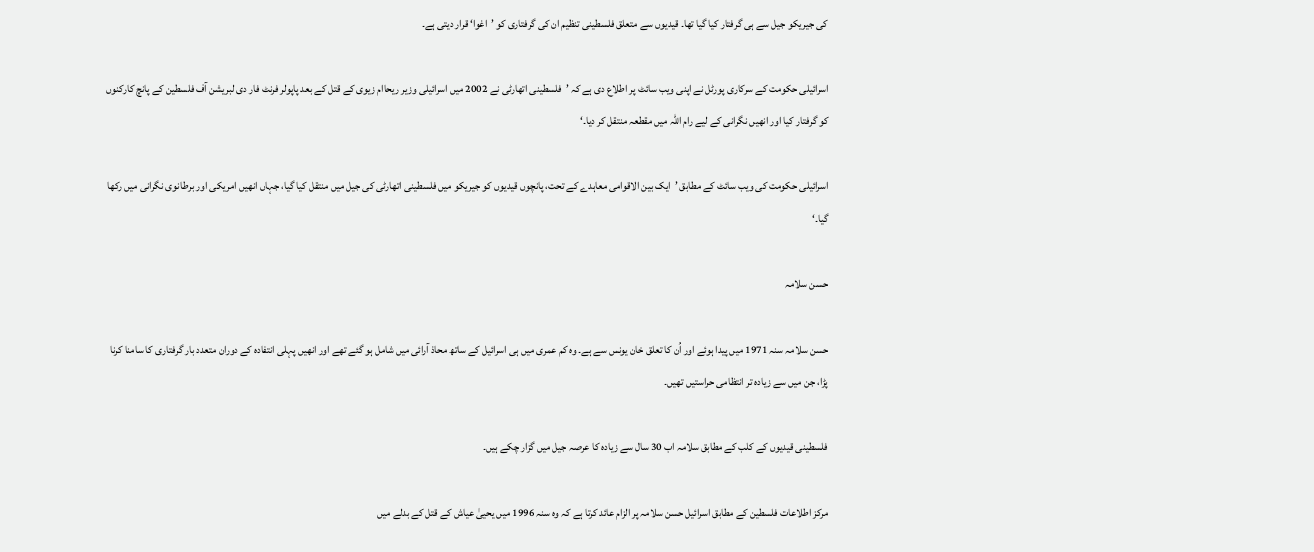کی جیریکو جیل سے ہی گرفتار کیا گیا تھا۔ قیدیوں سے متعلق فلسطینی تنظیم ان کی گرفتاری کو ’اغوا‘ قرار دیتی ہے۔

اسرائیلی حکومت کے سرکاری پورٹل نے اپنی ویب سائٹ پر اطلاع دی ہے کہ ’فلسطینی اتھارٹی نے 2002 میں اسرائیلی وزیر ریحاام زیوی کے قتل کے بعد پاپولر فرنٹ فار دی لبریشن آف فلسطین کے پانچ کارکنوں کو گرفتار کیا اور انھیں نگرانی کے لیے رام اللہ میں مقطعہ منتقل کر دیا۔‘

اسرائیلی حکومت کی ویب سائٹ کے مطابق ’ایک بین الاقوامی معاہدے کے تحت، پانچوں قیدیوں کو جیریکو میں فلسطینی اتھارٹی کی جیل میں منتقل کیا گیا، جہاں انھیں امریکی اور برطانوی نگرانی میں رکھا گیا۔‘

حسن سلامہ

حسن سلامہ سنہ 1971 میں پیدا ہوئے اور اُن کا تعلق خان یونس سے ہے۔ وہ کم عمری میں ہی اسرائیل کے ساتھ محاذ آرائی میں شامل ہو گئے تھے اور انھیں پہلی انتفادہ کے دوران متعدد بار گرفتاری کا سامنا کرنا پڑا، جن میں سے زیادہ تر انتظامی حراستیں تھیں۔

فلسطینی قیدیوں کے کلب کے مطابق سلامہ اب 30 سال سے زیادہ کا عرصہ جیل میں گزار چکے ہیں۔

مرکز اطلاعات فلسطین کے مطابق اسرائیل حسن سلامہ پر الزام عائد کرتا ہے کہ وہ سنہ 1996 میں یحییٰ عیاش کے قتل کے بدلے میں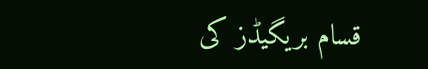قسام بریگیڈز کی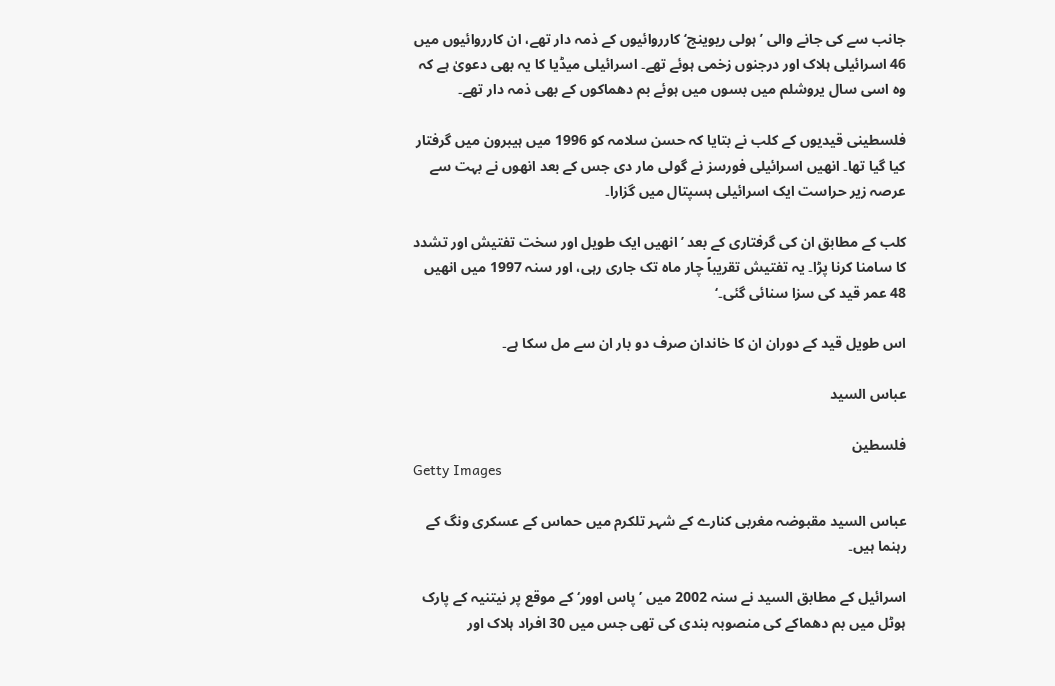جانب سے کی جانے والی ’ہولی ریوینج‘ کارروائیوں کے ذمہ دار تھے، ان کارروائیوں میں 46 اسرائیلی ہلاک اور درجنوں زخمی ہوئے تھے۔ اسرائیلی میڈیا کا یہ بھی دعویٰ ہے کہ وہ اسی سال یروشلم میں بسوں میں ہوئے بم دھماکوں کے بھی ذمہ دار تھے۔

فلسطینی قیدیوں کے کلب نے بتایا کہ حسن سلامہ کو 1996 میں ہیبرون میں گرفتار کیا گیا تھا۔ انھیں اسرائیلی فورسز نے گولی مار دی جس کے بعد انھوں نے بہت سے عرصہ زیر حراست ایک اسرائیلی ہسپتال میں گزارا۔

کلب کے مطابق ان کی گرفتاری کے بعد ’انھیں ایک طویل اور سخت تفتیش اور تشدد کا سامنا کرنا پڑا۔ یہ تفتیش تقریباً چار ماہ تک جاری رہی، اور سنہ 1997 میں انھیں 48 عمر قید کی سزا سنائی گئی۔‘

اس طویل قید کے دوران ان کا خاندان صرف دو بار ان سے مل سکا ہے۔

عباس السید

فلسطین
Getty Images

عباس السید مقبوضہ مغربی کنارے کے شہر تلکرم میں حماس کے عسکری ونگ کے رہنما ہیں۔

اسرائیل کے مطابق السید نے سنہ 2002 میں ’پاس اوور‘ کے موقع پر نیتنیہ کے پارک ہوٹل میں بم دھماکے کی منصوبہ بندی کی تھی جس میں 30 افراد ہلاک اور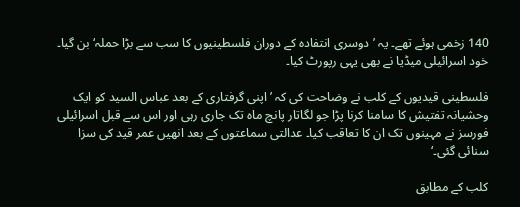140 زخمی ہوئے تھے۔ یہ ’دوسری انتفادہ کے دوران فلسطینیوں کا سب سے بڑا حملہ‘ بن گیا۔ خود اسرائیلی میڈیا نے بھی یہی رپورٹ کیا۔

فلسطینی قیدیوں کے کلب نے وضاحت کی کہ ’اپنی گرفتاری کے بعد عباس السید کو ایک وحشیانہ تفتیش کا سامنا کرنا پڑا جو لگاتار پانچ ماہ تک جاری رہی اور اس سے قبل اسرائیلی فورسز نے مہینوں تک ان کا تعاقب کیا۔ عدالتی سماعتوں کے بعد انھیں عمر قید کی سزا سنائی گئی۔‘

کلب کے مطابق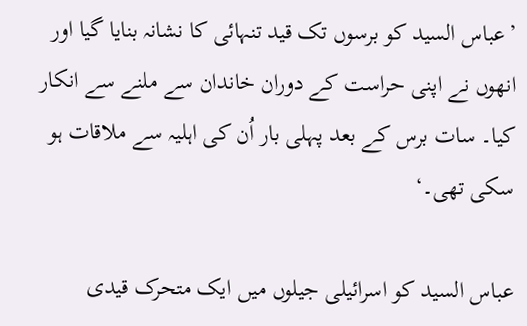’عباس السید کو برسوں تک قید تنہائی کا نشانہ بنایا گیا اور انھوں نے اپنی حراست کے دوران خاندان سے ملنے سے انکار کیا۔ سات برس کے بعد پہلی بار اُن کی اہلیہ سے ملاقات ہو سکی تھی۔‘

عباس السید کو اسرائیلی جیلوں میں ایک متحرک قیدی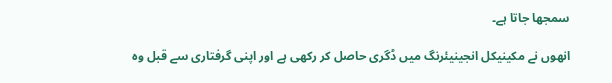سمجھا جاتا ہے۔

انھوں نے مکینیکل انجینیئرنگ میں ڈگری حاصل کر رکھی ہے اور اپنی گرفتاری سے قبل وہ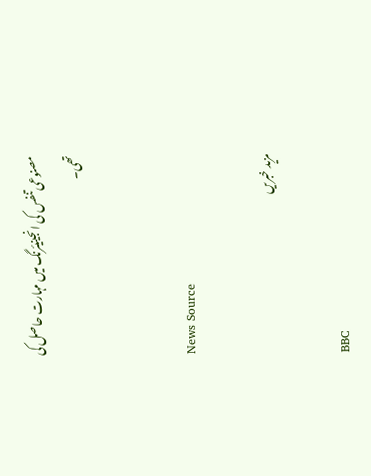مصنوعی تنفس کی انجینیئرنگ میں مہارت حاصل کی تھی۔


News Source

مزید خبریں

BBC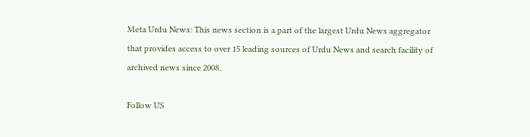Meta Urdu News: This news section is a part of the largest Urdu News aggregator that provides access to over 15 leading sources of Urdu News and search facility of archived news since 2008.

Follow US